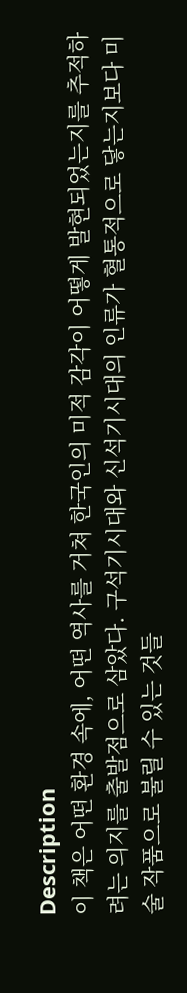Description
이 책은 어떤 환경 속에, 어떤 역사를 거쳐 한국인의 미적 감각이 어떻게 발현되었는지를 추적하려는 의지를 출발점으로 삼았다. 구석기시대와 신석기시대의 인류가 혈통적으로 닿는지보다 미술 작품으로 불릴 수 있는 것들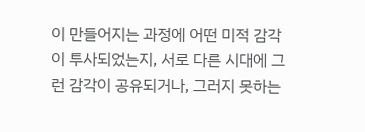이 만들어지는 과정에 어떤 미적 감각이 투사되었는지, 서로 다른 시대에 그런 감각이 공유되거나, 그러지 못하는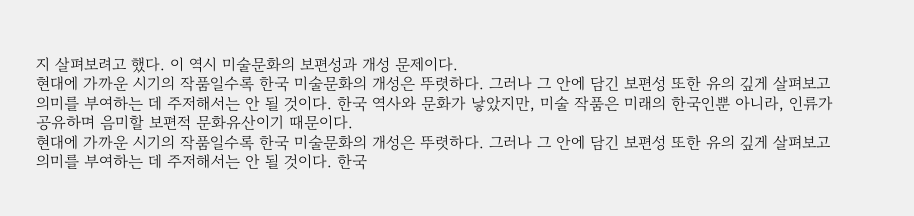지 살펴보려고 했다. 이 역시 미술문화의 보편성과 개성 문제이다.
현대에 가까운 시기의 작품일수록 한국 미술문화의 개성은 뚜렷하다. 그러나 그 안에 담긴 보편성 또한 유의 깊게 살펴보고 의미를 부여하는 데 주저해서는 안 될 것이다. 한국 역사와 문화가 낳았지만, 미술 작품은 미래의 한국인뿐 아니라, 인류가 공유하며 음미할 보편적 문화유산이기 때문이다.
현대에 가까운 시기의 작품일수록 한국 미술문화의 개성은 뚜렷하다. 그러나 그 안에 담긴 보편성 또한 유의 깊게 살펴보고 의미를 부여하는 데 주저해서는 안 될 것이다. 한국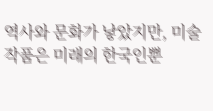역사와 문화가 낳았지만, 미술 작품은 미래의 한국인뿐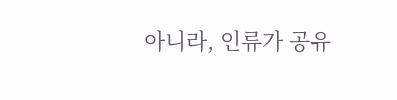아니라, 인류가 공유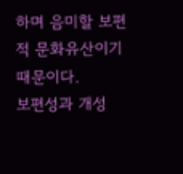하며 음미할 보편적 문화유산이기 때문이다.
보편성과 개성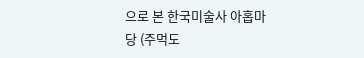으로 본 한국미술사 아홉마당 (주먹도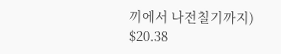끼에서 나전칠기까지)
$20.38